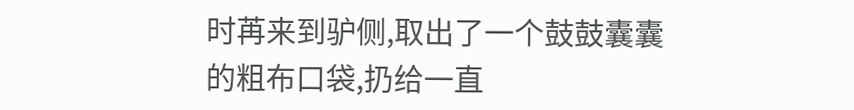时苒来到驴侧,取出了一个鼓鼓囊囊的粗布口袋,扔给一直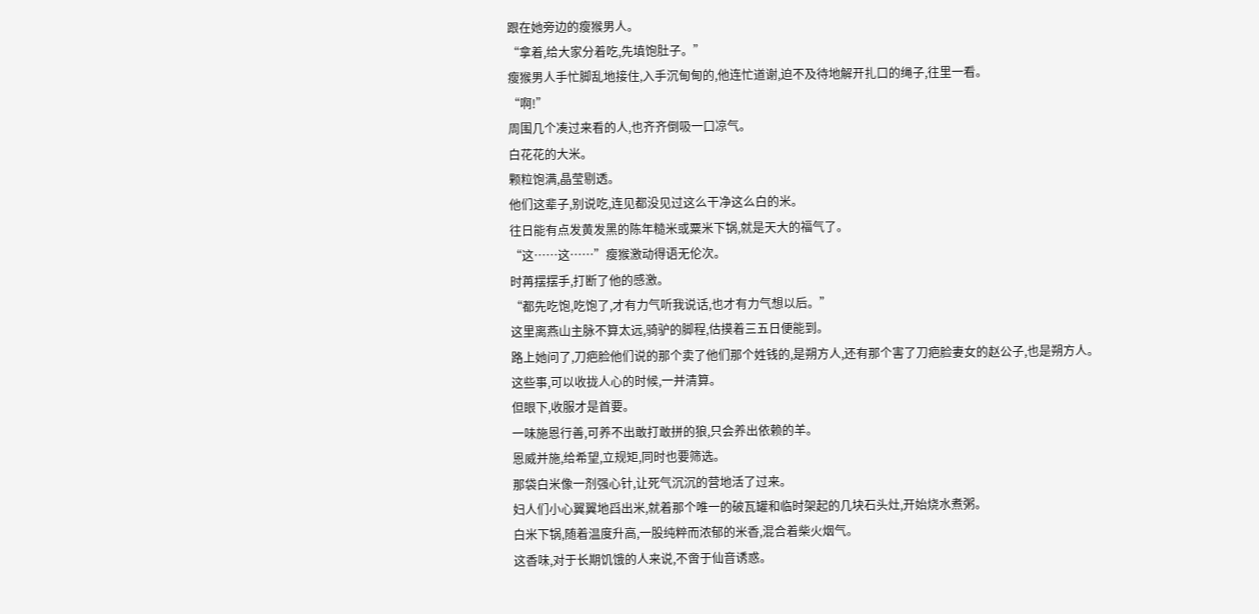跟在她旁边的瘦猴男人。
“拿着,给大家分着吃,先填饱肚子。”
瘦猴男人手忙脚乱地接住,入手沉甸甸的,他连忙道谢,迫不及待地解开扎口的绳子,往里一看。
“啊!”
周围几个凑过来看的人,也齐齐倒吸一口凉气。
白花花的大米。
颗粒饱满,晶莹剔透。
他们这辈子,别说吃,连见都没见过这么干净这么白的米。
往日能有点发黄发黑的陈年糙米或粟米下锅,就是天大的福气了。
“这……这……”瘦猴激动得语无伦次。
时苒摆摆手,打断了他的感激。
“都先吃饱,吃饱了,才有力气听我说话,也才有力气想以后。”
这里离燕山主脉不算太远,骑驴的脚程,估摸着三五日便能到。
路上她问了,刀疤脸他们说的那个卖了他们那个姓钱的,是朔方人,还有那个害了刀疤脸妻女的赵公子,也是朔方人。
这些事,可以收拢人心的时候,一并清算。
但眼下,收服才是首要。
一味施恩行善,可养不出敢打敢拼的狼,只会养出依赖的羊。
恩威并施,给希望,立规矩,同时也要筛选。
那袋白米像一剂强心针,让死气沉沉的营地活了过来。
妇人们小心翼翼地舀出米,就着那个唯一的破瓦罐和临时架起的几块石头灶,开始烧水煮粥。
白米下锅,随着温度升高,一股纯粹而浓郁的米香,混合着柴火烟气。
这香味,对于长期饥饿的人来说,不啻于仙音诱惑。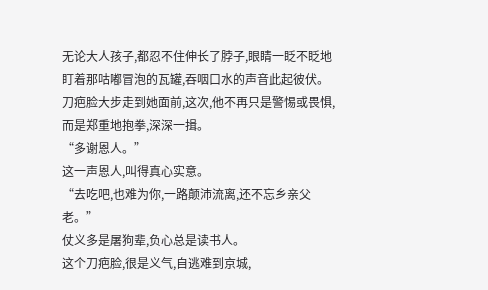无论大人孩子,都忍不住伸长了脖子,眼睛一眨不眨地盯着那咕嘟冒泡的瓦罐,吞咽口水的声音此起彼伏。
刀疤脸大步走到她面前,这次,他不再只是警惕或畏惧,而是郑重地抱拳,深深一揖。
“多谢恩人。”
这一声恩人,叫得真心实意。
“去吃吧,也难为你,一路颠沛流离,还不忘乡亲父老。”
仗义多是屠狗辈,负心总是读书人。
这个刀疤脸,很是义气,自逃难到京城,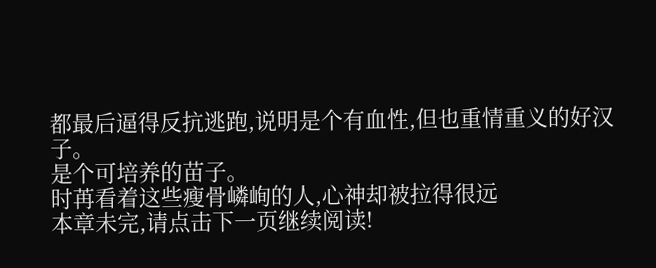都最后逼得反抗逃跑,说明是个有血性,但也重情重义的好汉子。
是个可培养的苗子。
时苒看着这些瘦骨嶙峋的人,心神却被拉得很远
本章未完,请点击下一页继续阅读!